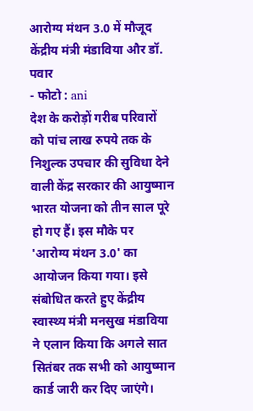आरोग्य मंथन 3.0 में मौजूद केंद्रीय मंत्री मंडाविया और डॉ. पवार
- फोटो : ani
देश के करोड़ों गरीब परिवारों को पांच लाख रुपये तक के निशुल्क उपचार की सुविधा देने वाली केंद्र सरकार की आयुष्मान भारत योजना को तीन साल पूरे हो गए हैं। इस मौके पर 'आरोग्य मंथन 3.0' का आयोजन किया गया। इसे संबोधित करते हुए केंद्रीय स्वास्थ्य मंत्री मनसुख मंडाविया ने एलान किया कि अगले सात सितंबर तक सभी को आयुष्मान कार्ड जारी कर दिए जाएंगे।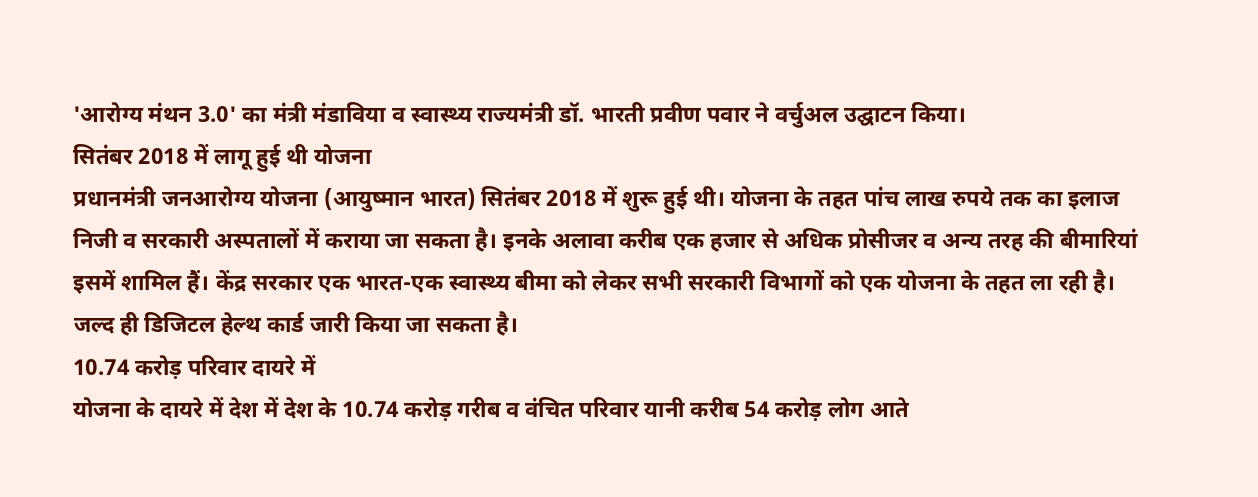'आरोग्य मंथन 3.0' का मंत्री मंडाविया व स्वास्थ्य राज्यमंत्री डॉ. भारती प्रवीण पवार ने वर्चुअल उद्घाटन किया।
सितंबर 2018 में लागू हुई थी योजना
प्रधानमंत्री जनआरोग्य योजना (आयुष्मान भारत) सितंबर 2018 में शुरू हुई थी। योजना के तहत पांच लाख रुपये तक का इलाज निजी व सरकारी अस्पतालों में कराया जा सकता है। इनके अलावा करीब एक हजार से अधिक प्रोसीजर व अन्य तरह की बीमारियां इसमें शामिल हैं। केंद्र सरकार एक भारत-एक स्वास्थ्य बीमा को लेकर सभी सरकारी विभागों को एक योजना के तहत ला रही है। जल्द ही डिजिटल हेल्थ कार्ड जारी किया जा सकता है।
10.74 करोड़ परिवार दायरे में
योजना के दायरे में देश में देश के 10.74 करोड़ गरीब व वंचित परिवार यानी करीब 54 करोड़ लोग आते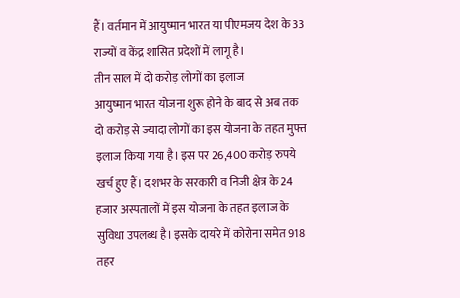हैं। वर्तमान में आयुष्मान भारत या पीएमजय देश के 33 राज्यों व केंद्र शासित प्रदेशों में लागू है।
तीन साल में दो करोड़ लोगों का इलाज
आयुष्मान भारत योजना शुरू होने के बाद से अब तक दो करोड़ से ज्यादा लोगों का इस योजना के तहत मुफ्त इलाज किया गया है। इस पर 26,400 करोड़ रुपये खर्च हुए हैं। दशभर के सरकारी व निजी क्षेत्र के 24 हजार अस्पतालों में इस योजना के तहत इलाज के सुविधा उपलब्ध है। इसके दायरे में कोरोना समेत 918 तहर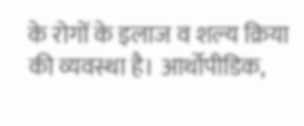के रोगों के इलाज व शल्य क्रिया की व्यवस्था है। आर्थोपीडिक,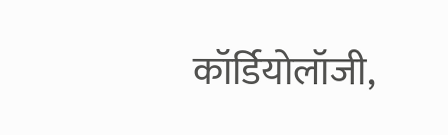कॉर्डियोलॉजी,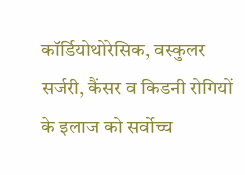कॉर्डियोथोरेसिक, वस्कुलर सर्जरी, कैंसर व किडनी रोगियों के इलाज को सर्वोच्च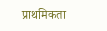प्राथमिकता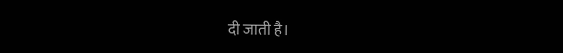दी जाती है।